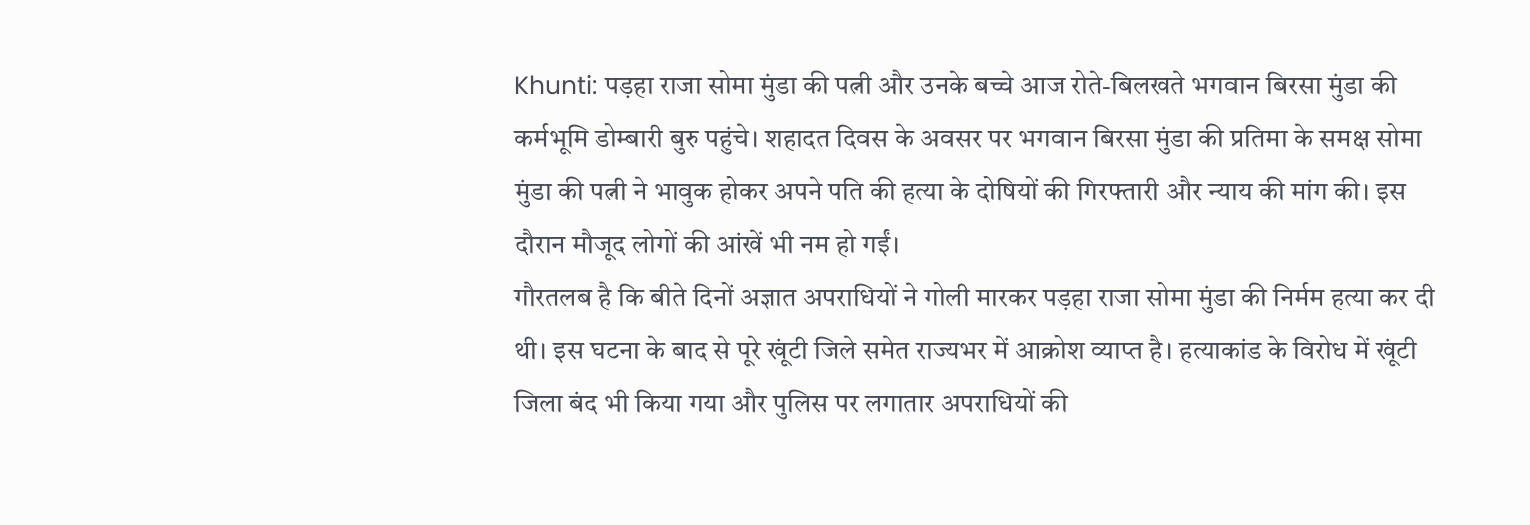Khunti: पड़हा राजा सोमा मुंडा की पत्नी और उनके बच्चे आज रोते-बिलखते भगवान बिरसा मुंडा की कर्मभूमि डोम्बारी बुरु पहुंचे। शहादत दिवस के अवसर पर भगवान बिरसा मुंडा की प्रतिमा के समक्ष सोमा मुंडा की पत्नी ने भावुक होकर अपने पति की हत्या के दोषियों की गिरफ्तारी और न्याय की मांग की। इस दौरान मौजूद लोगों की आंखें भी नम हो गईं।
गौरतलब है कि बीते दिनों अज्ञात अपराधियों ने गोली मारकर पड़हा राजा सोमा मुंडा की निर्मम हत्या कर दी थी। इस घटना के बाद से पूरे खूंटी जिले समेत राज्यभर में आक्रोश व्याप्त है। हत्याकांड के विरोध में खूंटी जिला बंद भी किया गया और पुलिस पर लगातार अपराधियों की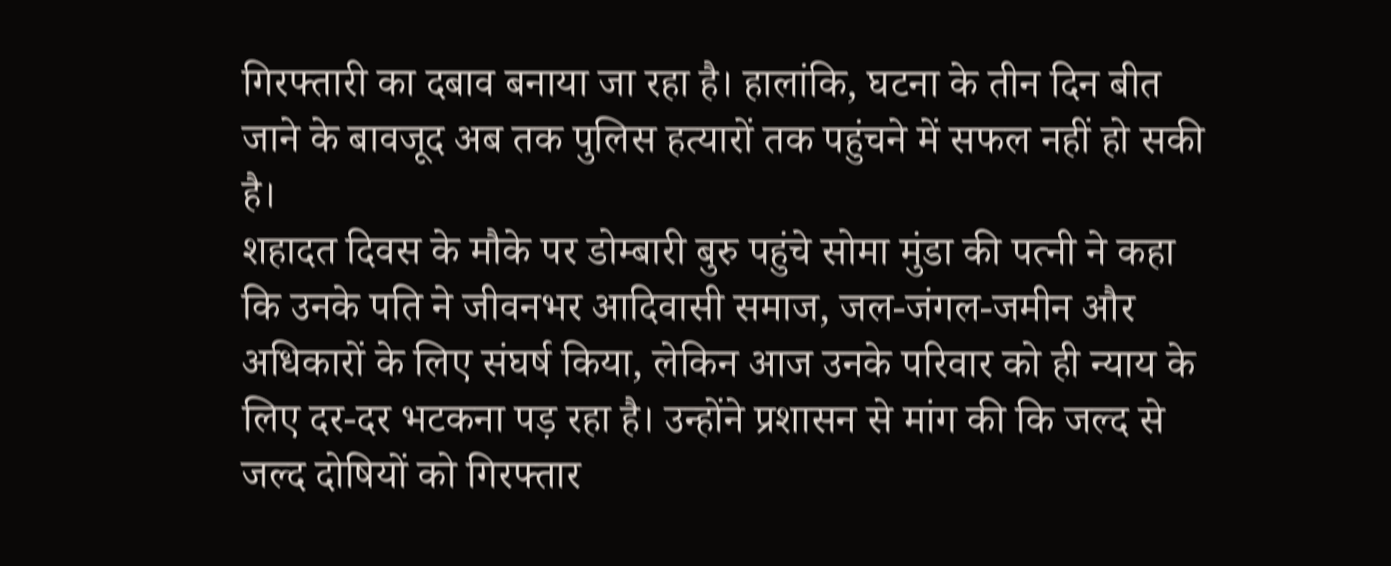गिरफ्तारी का दबाव बनाया जा रहा है। हालांकि, घटना के तीन दिन बीत जाने के बावजूद अब तक पुलिस हत्यारों तक पहुंचने में सफल नहीं हो सकी है।
शहादत दिवस के मौके पर डोम्बारी बुरु पहुंचे सोमा मुंडा की पत्नी ने कहा कि उनके पति ने जीवनभर आदिवासी समाज, जल-जंगल-जमीन और अधिकारों के लिए संघर्ष किया, लेकिन आज उनके परिवार को ही न्याय के लिए दर-दर भटकना पड़ रहा है। उन्होंने प्रशासन से मांग की कि जल्द से जल्द दोषियों को गिरफ्तार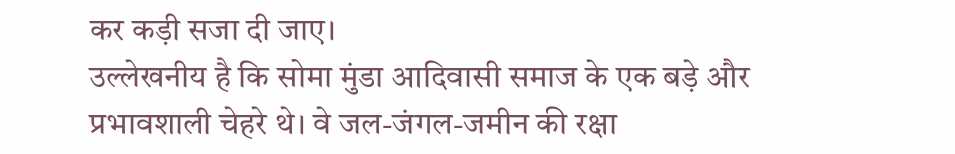कर कड़ी सजा दी जाए।
उल्लेखनीय है कि सोमा मुंडा आदिवासी समाज के एक बड़े और प्रभावशाली चेहरे थे। वे जल-जंगल-जमीन की रक्षा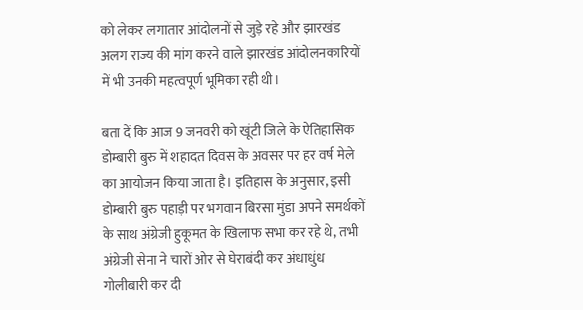को लेकर लगातार आंदोलनों से जुड़े रहे और झारखंड अलग राज्य की मांग करने वाले झारखंड आंदोलनकारियों में भी उनकी महत्वपूर्ण भूमिका रही थी।

बता दें कि आज 9 जनवरी को खूंटी जिले के ऐतिहासिक डोम्बारी बुरु में शहादत दिवस के अवसर पर हर वर्ष मेले का आयोजन किया जाता है। इतिहास के अनुसार, इसी डोम्बारी बुरु पहाड़ी पर भगवान बिरसा मुंडा अपने समर्थकों के साथ अंग्रेजी हुकूमत के खिलाफ सभा कर रहे थे, तभी अंग्रेजी सेना ने चारों ओर से घेराबंदी कर अंधाधुंध गोलीबारी कर दी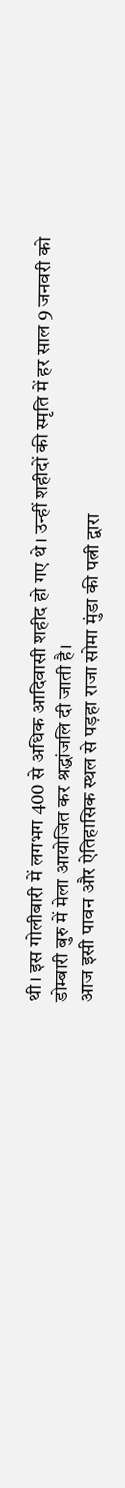थी। इस गोलीबारी में लगभग 400 से अधिक आदिवासी शहीद हो गए थे। उन्हीं शहीदों की स्मृति में हर साल 9 जनवरी को डोम्बारी बुरु में मेला आयोजित कर श्रद्धांजलि दी जाती है।
आज इसी पावन और ऐतिहासिक स्थल से पड़हा राजा सोमा मुंडा की पत्नी द्वारा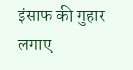इंसाफ की गुहार लगाए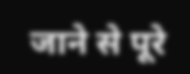जाने से पूरे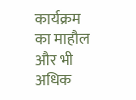कार्यक्रम का माहौल और भी अधिक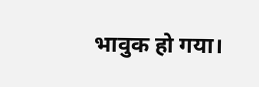भावुक हो गया।